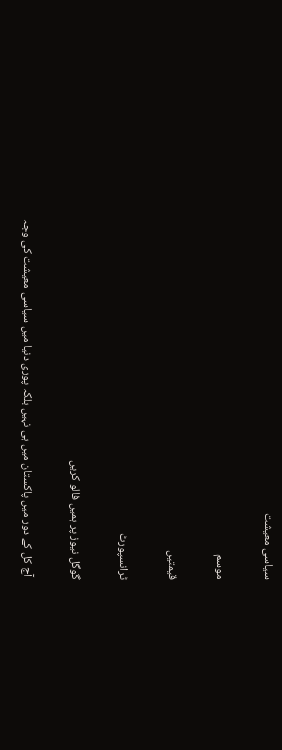سیاسی معیشت

موسم

قیمتیں

ٹرانسپورٹ

گوگل نیوز پر ہمیں فالو کریں

 آج کل کے دور میں پاکستان میں ہی نہیں بلکہ پوری دنیا میں سیاسی معیشت کی وجہ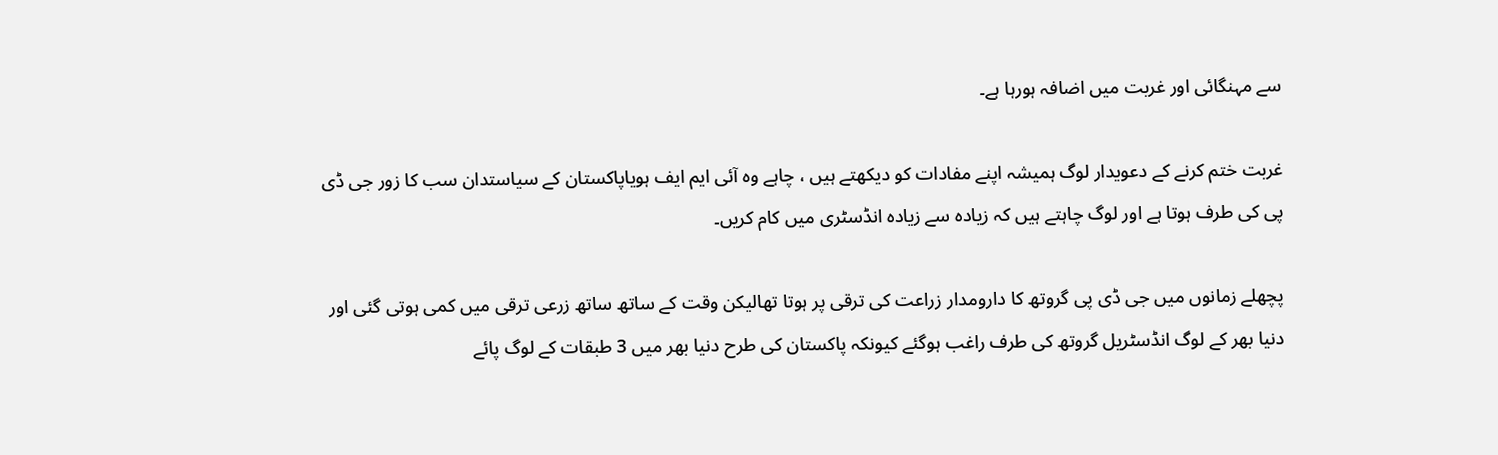سے مہنگائی اور غربت میں اضافہ ہورہا ہے۔

غربت ختم کرنے کے دعویدار لوگ ہمیشہ اپنے مفادات کو دیکھتے ہیں ، چاہے وہ آئی ایم ایف ہویاپاکستان کے سیاستدان سب کا زور جی ڈی پی کی طرف ہوتا ہے اور لوگ چاہتے ہیں کہ زیادہ سے زیادہ انڈسٹری میں کام کریں۔

پچھلے زمانوں میں جی ڈی پی گروتھ کا دارومدار زراعت کی ترقی پر ہوتا تھالیکن وقت کے ساتھ ساتھ زرعی ترقی میں کمی ہوتی گئی اور دنیا بھر کے لوگ انڈسٹریل گروتھ کی طرف راغب ہوگئے کیونکہ پاکستان کی طرح دنیا بھر میں 3 طبقات کے لوگ پائے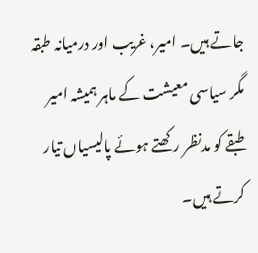جاتے ہیں۔ امیر، غریب اور درمیانہ طبقہ مگر سیاسی معیشت کے ماہر ہمیشہ امیر طبقے کو مدنظر رکھتے ہوئے پالیسیاں تیار کرتے ہیں۔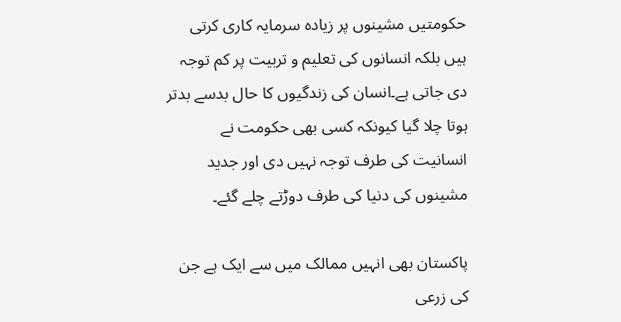حکومتیں مشینوں پر زیادہ سرمایہ کاری کرتی ہیں بلکہ انسانوں کی تعلیم و تربیت پر کم توجہ دی جاتی ہے۔انسان کی زندگیوں کا حال بدسے بدتر ہوتا چلا گیا کیونکہ کسی بھی حکومت نے انسانیت کی طرف توجہ نہیں دی اور جدید مشینوں کی دنیا کی طرف دوڑتے چلے گئے۔

پاکستان بھی انہیں ممالک میں سے ایک ہے جن کی زرعی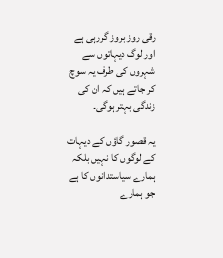رقی روز بروز گررہی ہے اور لوگ دیہاتوں سے شہروں کی طرف یہ سوچ کر جاتے ہیں کہ ان کی زندگی بہتر ہوگی۔

یہ قصور گاؤں کے دیہات کے لوگوں کا نہیں بلکہ ہمارے سیاستدانوں کا ہے جو ہمارے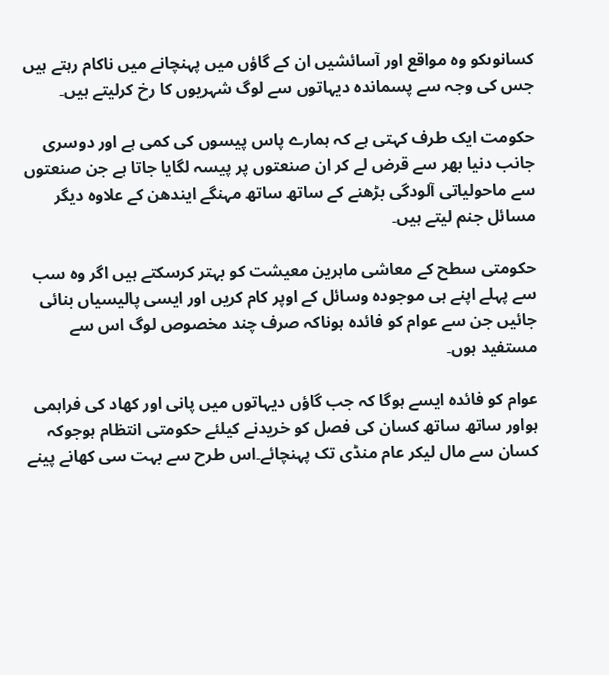کسانوںکو وہ مواقع اور آسائشیں ان کے گاؤں میں پہنچانے میں ناکام رہتے ہیں جس کی وجہ سے پسماندہ دیہاتوں سے لوگ شہریوں کا رخ کرلیتے ہیں۔

حکومت ایک طرف کہتی ہے کہ ہمارے پاس پیسوں کی کمی ہے اور دوسری جانب دنیا بھر سے قرض لے کر ان صنعتوں پر پیسہ لگایا جاتا ہے جن صنعتوں سے ماحولیاتی آلودگی بڑھنے کے ساتھ ساتھ مہنگے ایندھن کے علاوہ دیگر مسائل جنم لیتے ہیں۔

حکومتی سطح کے معاشی ماہرین معیشت کو بہتر کرسکتے ہیں اگر وہ سب سے پہلے اپنے ہی موجودہ وسائل کے اوپر کام کریں اور ایسی پالیسیاں بنائی جائیں جن سے عوام کو فائدہ ہوناکہ صرف چند مخصوص لوگ اس سے مستفید ہوں۔

عوام کو فائدہ ایسے ہوگا کہ جب گاؤں دیہاتوں میں پانی اور کھاد کی فراہمی ہواور ساتھ ساتھ کسان کی فصل کو خریدنے کیلئے حکومتی انتظام ہوجوکہ کسان سے مال لیکر عام منڈی تک پہنچائے۔اس طرح سے بہت سی کھانے پینے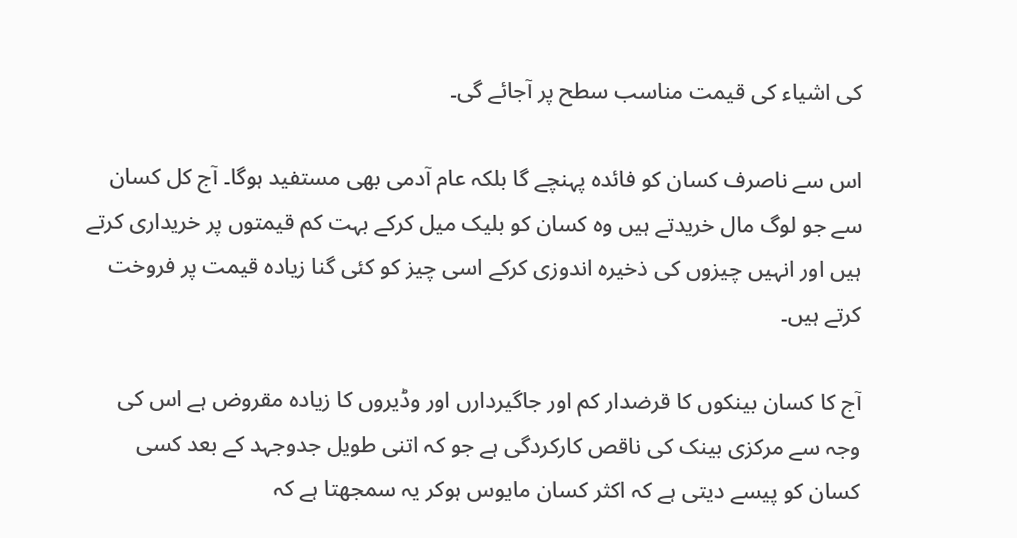کی اشیاء کی قیمت مناسب سطح پر آجائے گی۔

اس سے ناصرف کسان کو فائدہ پہنچے گا بلکہ عام آدمی بھی مستفید ہوگا۔ آج کل کسان سے جو لوگ مال خریدتے ہیں وہ کسان کو بلیک میل کرکے بہت کم قیمتوں پر خریداری کرتے ہیں اور انہیں چیزوں کی ذخیرہ اندوزی کرکے اسی چیز کو کئی گنا زیادہ قیمت پر فروخت کرتے ہیں۔

آج کا کسان بینکوں کا قرضدار کم اور جاگیردارں اور وڈیروں کا زیادہ مقروض ہے اس کی وجہ سے مرکزی بینک کی ناقص کارکردگی ہے جو کہ اتنی طویل جدوجہد کے بعد کسی کسان کو پیسے دیتی ہے کہ اکثر کسان مایوس ہوکر یہ سمجھتا ہے کہ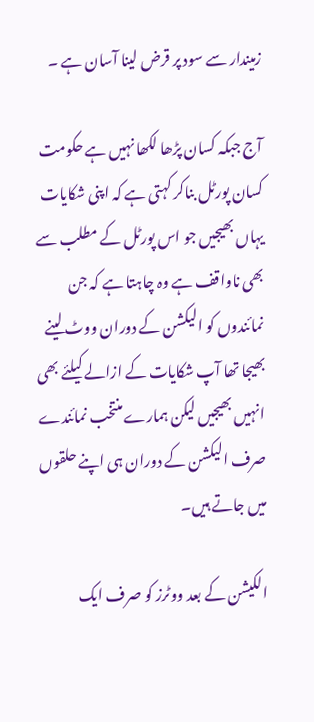زمیندار سے سود پر قرض لینا آسان ہے ۔

آج جبکہ کسان پڑھا لکھا نہیں ہے حکومت کسان پورٹل بناکر کہتی ہے کہ اپنی شکایات یہاں بھیجیں جو اس پورٹل کے مطلب سے بھی ناواقف ہے وہ چاہتا ہے کہ جن نمائندوں کو الیکشن کے دوران ووٹ لینے بھیجا تھا آپ شکایات کے ازالے کیلئے بھی انہیں بھیجیں لیکن ہمارے منتخب نمائندے صرف الیکشن کے دوران ہی اپنے حلقوں میں جاتے ہیں۔

الکیشن کے بعد ووٹرز کو صرف ایک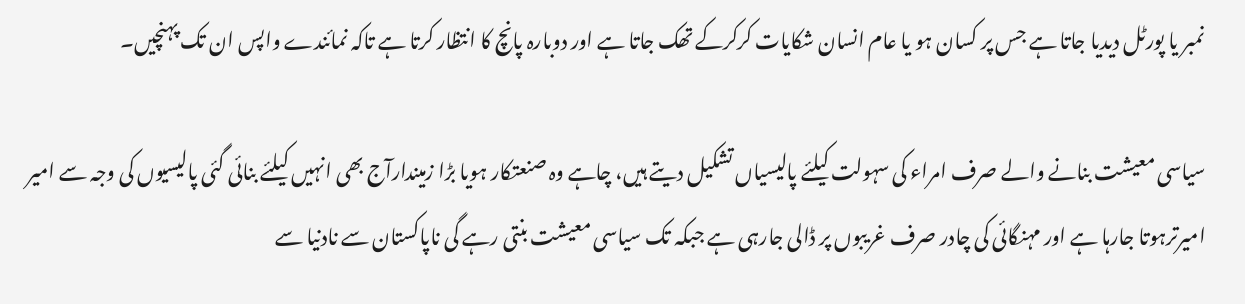نمبر یا پورٹل دیدیا جاتا ہے جس پر کسان ہو یا عام انسان شکایات کرکرکے تھک جاتا ہے اور دوبارہ پانچ کا انتظار کرتا ہے تاکہ نمائندے واپس ان تک پہنچیں۔

سیاسی معیشت بنانے والے صرف امراء کی سہولت کیلئے پالیسیاں تشکیل دیتے ہیں، چاہے وہ صنعتکار ہویا بڑا زمیندارآج بھی انہیں کیلئے بنائی گئی پالیسیوں کی وجہ سے امیر امیرترہوتا جارہا ہے اور مہنگائی کی چادر صرف غریبوں پر ڈالی جارہی ہے جبکہ تک سیاسی معیشت بنتی رہے گی ناپاکستان سے نادنیا سے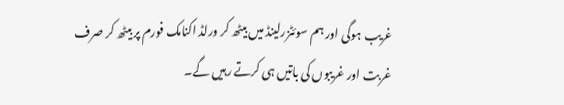غریب ہوگی اور ہم سوئٹزرلینڈ میں بیٹھ کر ورلڈ اکنامک فورم پر بیٹھ کر صرف غربت اور غریبوں کی باتیں ہی کرتے رہیں گے۔